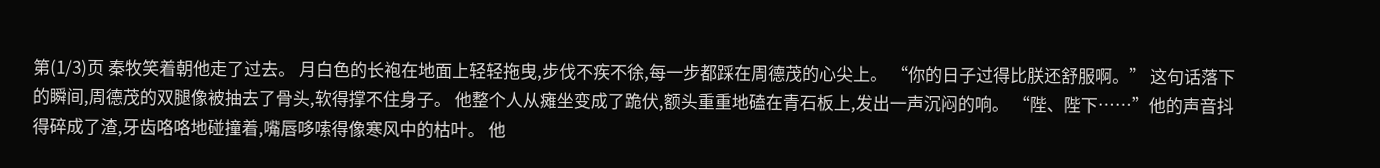第(1/3)页 秦牧笑着朝他走了过去。 月白色的长袍在地面上轻轻拖曳,步伐不疾不徐,每一步都踩在周德茂的心尖上。 “你的日子过得比朕还舒服啊。” 这句话落下的瞬间,周德茂的双腿像被抽去了骨头,软得撑不住身子。 他整个人从瘫坐变成了跪伏,额头重重地磕在青石板上,发出一声沉闷的响。 “陛、陛下……”他的声音抖得碎成了渣,牙齿咯咯地碰撞着,嘴唇哆嗦得像寒风中的枯叶。 他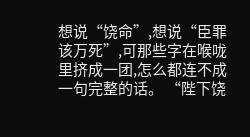想说“饶命”,想说“臣罪该万死”,可那些字在喉咙里挤成一团,怎么都连不成一句完整的话。 “陛下饶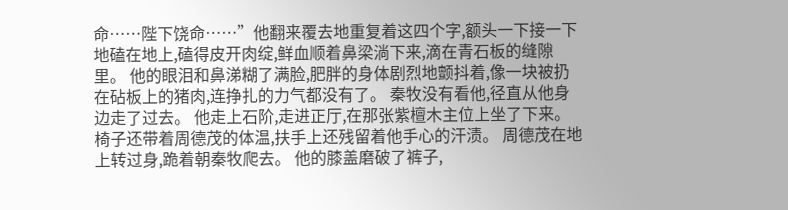命……陛下饶命……”他翻来覆去地重复着这四个字,额头一下接一下地磕在地上,磕得皮开肉绽,鲜血顺着鼻梁淌下来,滴在青石板的缝隙里。 他的眼泪和鼻涕糊了满脸,肥胖的身体剧烈地颤抖着,像一块被扔在砧板上的猪肉,连挣扎的力气都没有了。 秦牧没有看他,径直从他身边走了过去。 他走上石阶,走进正厅,在那张紫檀木主位上坐了下来。 椅子还带着周德茂的体温,扶手上还残留着他手心的汗渍。 周德茂在地上转过身,跪着朝秦牧爬去。 他的膝盖磨破了裤子,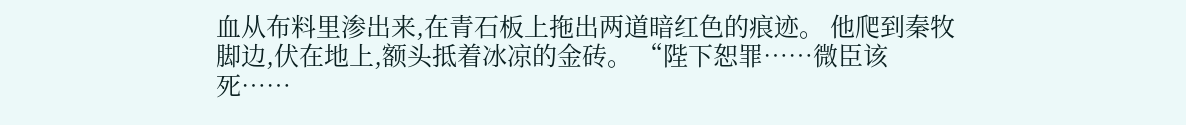血从布料里渗出来,在青石板上拖出两道暗红色的痕迹。 他爬到秦牧脚边,伏在地上,额头抵着冰凉的金砖。 “陛下恕罪……微臣该死……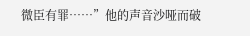微臣有罪……”他的声音沙哑而破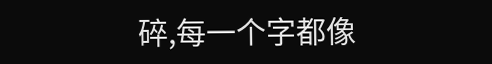碎,每一个字都像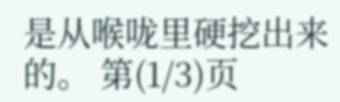是从喉咙里硬挖出来的。 第(1/3)页